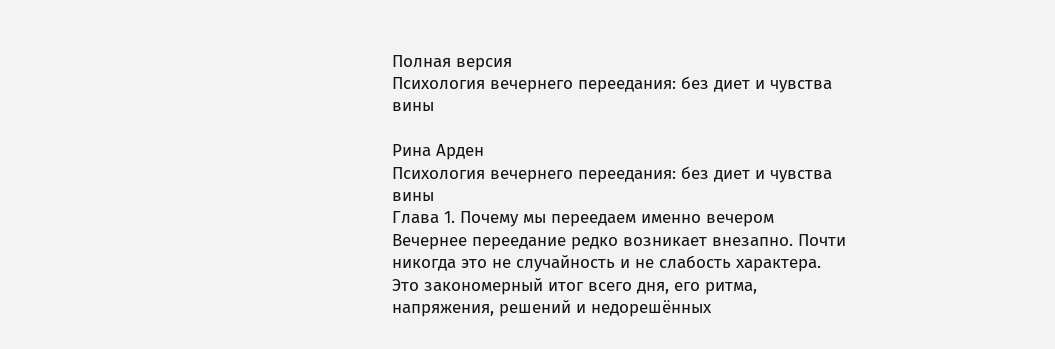Полная версия
Психология вечернего переедания: без диет и чувства вины

Рина Арден
Психология вечернего переедания: без диет и чувства вины
Глава 1. Почему мы переедаем именно вечером
Вечернее переедание редко возникает внезапно. Почти никогда это не случайность и не слабость характера. Это закономерный итог всего дня, его ритма, напряжения, решений и недорешённых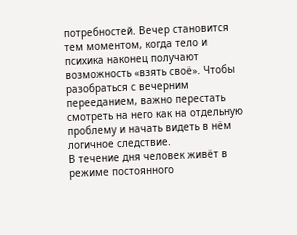потребностей. Вечер становится тем моментом, когда тело и психика наконец получают возможность «взять своё». Чтобы разобраться с вечерним перееданием, важно перестать смотреть на него как на отдельную проблему и начать видеть в нём логичное следствие.
В течение дня человек живёт в режиме постоянного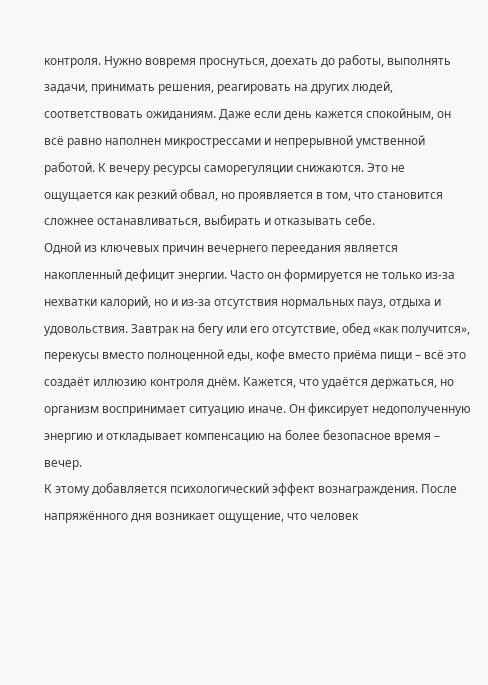контроля. Нужно вовремя проснуться, доехать до работы, выполнять задачи, принимать решения, реагировать на других людей, соответствовать ожиданиям. Даже если день кажется спокойным, он всё равно наполнен микрострессами и непрерывной умственной работой. К вечеру ресурсы саморегуляции снижаются. Это не ощущается как резкий обвал, но проявляется в том, что становится сложнее останавливаться, выбирать и отказывать себе.
Одной из ключевых причин вечернего переедания является накопленный дефицит энергии. Часто он формируется не только из-за нехватки калорий, но и из-за отсутствия нормальных пауз, отдыха и удовольствия. Завтрак на бегу или его отсутствие, обед «как получится», перекусы вместо полноценной еды, кофе вместо приёма пищи – всё это создаёт иллюзию контроля днём. Кажется, что удаётся держаться, но организм воспринимает ситуацию иначе. Он фиксирует недополученную энергию и откладывает компенсацию на более безопасное время – вечер.
К этому добавляется психологический эффект вознаграждения. После напряжённого дня возникает ощущение, что человек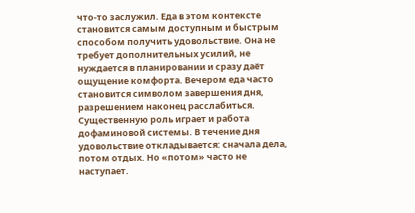что-то заслужил. Еда в этом контексте становится самым доступным и быстрым способом получить удовольствие. Она не требует дополнительных усилий, не нуждается в планировании и сразу даёт ощущение комфорта. Вечером еда часто становится символом завершения дня, разрешением наконец расслабиться.
Существенную роль играет и работа дофаминовой системы. В течение дня удовольствие откладывается: сначала дела, потом отдых. Но «потом» часто не наступает.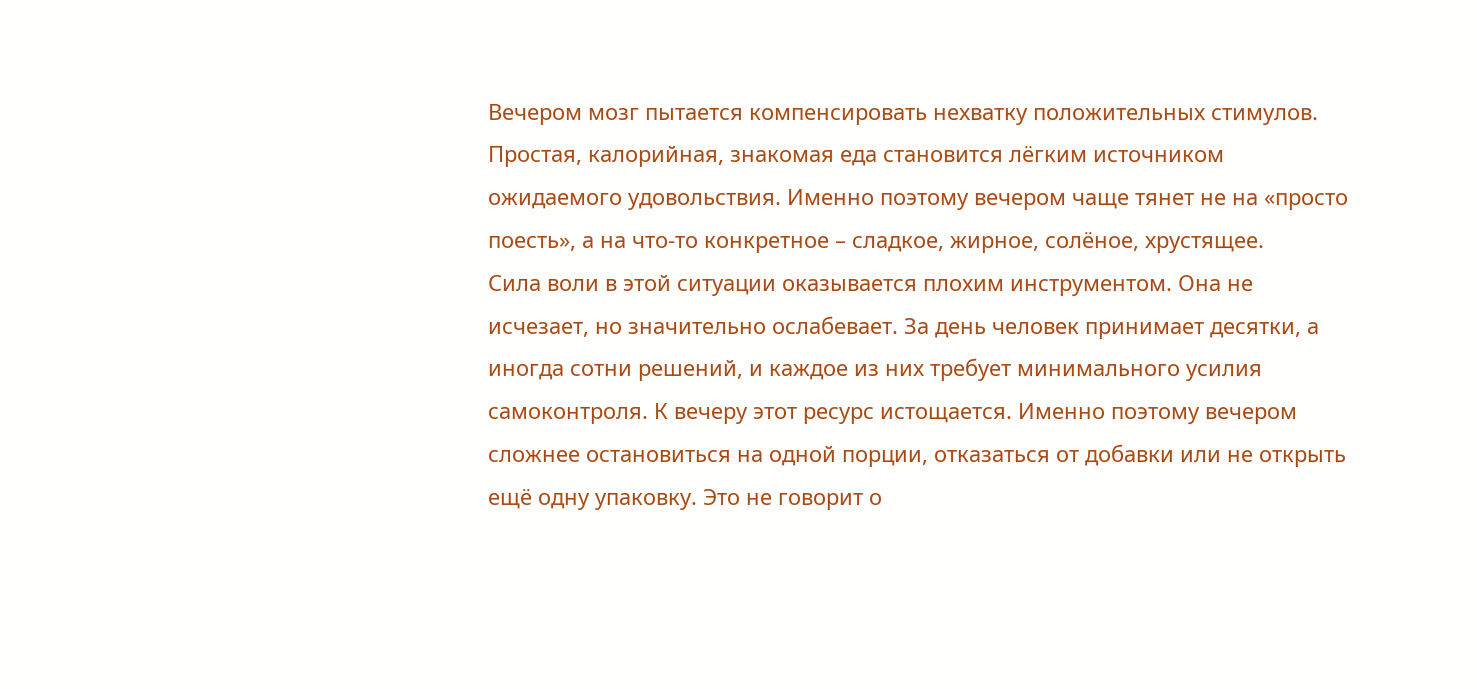Вечером мозг пытается компенсировать нехватку положительных стимулов. Простая, калорийная, знакомая еда становится лёгким источником ожидаемого удовольствия. Именно поэтому вечером чаще тянет не на «просто поесть», а на что-то конкретное – сладкое, жирное, солёное, хрустящее.
Сила воли в этой ситуации оказывается плохим инструментом. Она не исчезает, но значительно ослабевает. За день человек принимает десятки, а иногда сотни решений, и каждое из них требует минимального усилия самоконтроля. К вечеру этот ресурс истощается. Именно поэтому вечером сложнее остановиться на одной порции, отказаться от добавки или не открыть ещё одну упаковку. Это не говорит о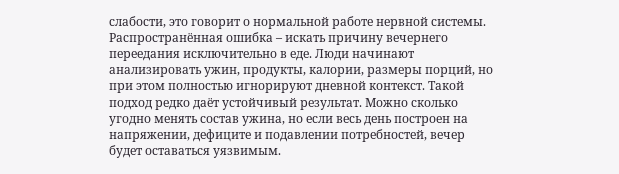слабости, это говорит о нормальной работе нервной системы.
Распространённая ошибка – искать причину вечернего переедания исключительно в еде. Люди начинают анализировать ужин, продукты, калории, размеры порций, но при этом полностью игнорируют дневной контекст. Такой подход редко даёт устойчивый результат. Можно сколько угодно менять состав ужина, но если весь день построен на напряжении, дефиците и подавлении потребностей, вечер будет оставаться уязвимым.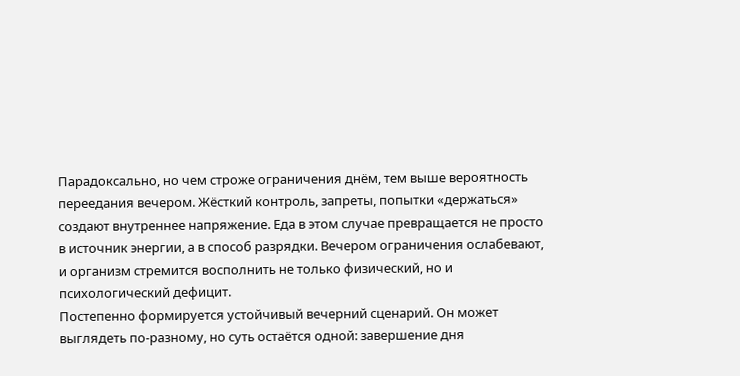Парадоксально, но чем строже ограничения днём, тем выше вероятность переедания вечером. Жёсткий контроль, запреты, попытки «держаться» создают внутреннее напряжение. Еда в этом случае превращается не просто в источник энергии, а в способ разрядки. Вечером ограничения ослабевают, и организм стремится восполнить не только физический, но и психологический дефицит.
Постепенно формируется устойчивый вечерний сценарий. Он может выглядеть по-разному, но суть остаётся одной: завершение дня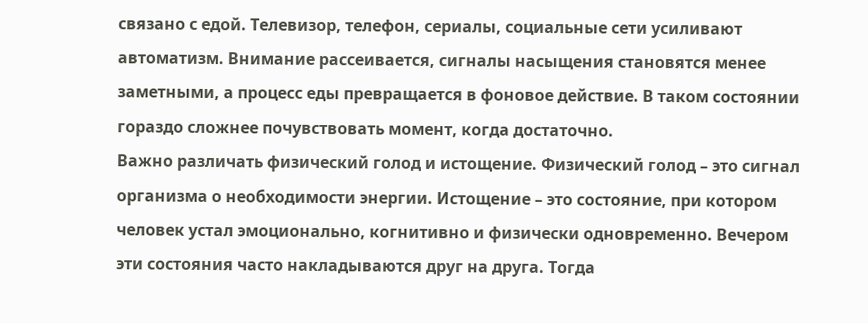связано с едой. Телевизор, телефон, сериалы, социальные сети усиливают автоматизм. Внимание рассеивается, сигналы насыщения становятся менее заметными, а процесс еды превращается в фоновое действие. В таком состоянии гораздо сложнее почувствовать момент, когда достаточно.
Важно различать физический голод и истощение. Физический голод – это сигнал организма о необходимости энергии. Истощение – это состояние, при котором человек устал эмоционально, когнитивно и физически одновременно. Вечером эти состояния часто накладываются друг на друга. Тогда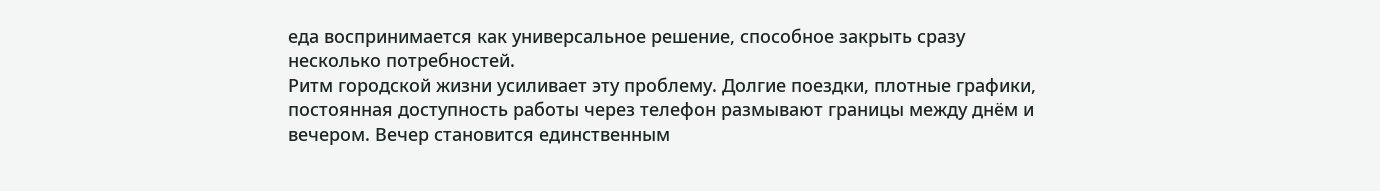еда воспринимается как универсальное решение, способное закрыть сразу несколько потребностей.
Ритм городской жизни усиливает эту проблему. Долгие поездки, плотные графики, постоянная доступность работы через телефон размывают границы между днём и вечером. Вечер становится единственным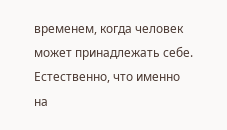временем, когда человек может принадлежать себе. Естественно, что именно на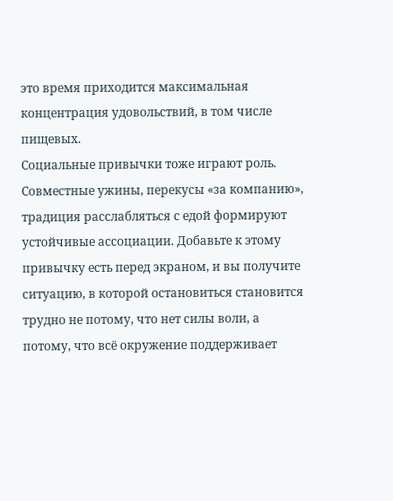это время приходится максимальная концентрация удовольствий, в том числе пищевых.
Социальные привычки тоже играют роль. Совместные ужины, перекусы «за компанию», традиция расслабляться с едой формируют устойчивые ассоциации. Добавьте к этому привычку есть перед экраном, и вы получите ситуацию, в которой остановиться становится трудно не потому, что нет силы воли, а потому, что всё окружение поддерживает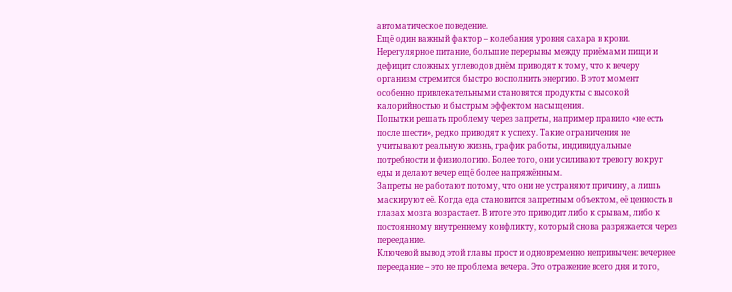автоматическое поведение.
Ещё один важный фактор – колебания уровня сахара в крови. Нерегулярное питание, большие перерывы между приёмами пищи и дефицит сложных углеводов днём приводят к тому, что к вечеру организм стремится быстро восполнить энергию. В этот момент особенно привлекательными становятся продукты с высокой калорийностью и быстрым эффектом насыщения.
Попытки решать проблему через запреты, например правило «не есть после шести», редко приводят к успеху. Такие ограничения не учитывают реальную жизнь, график работы, индивидуальные потребности и физиологию. Более того, они усиливают тревогу вокруг еды и делают вечер ещё более напряжённым.
Запреты не работают потому, что они не устраняют причину, а лишь маскируют её. Когда еда становится запретным объектом, её ценность в глазах мозга возрастает. В итоге это приводит либо к срывам, либо к постоянному внутреннему конфликту, который снова разряжается через переедание.
Ключевой вывод этой главы прост и одновременно непривычен: вечернее переедание – это не проблема вечера. Это отражение всего дня и того,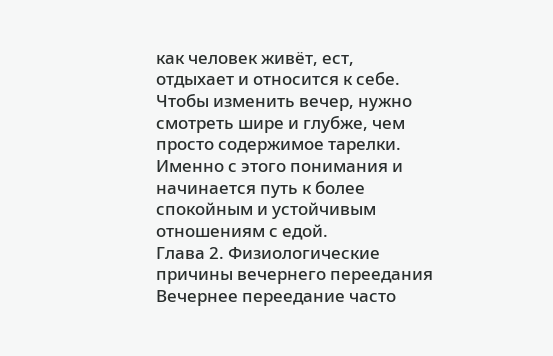как человек живёт, ест, отдыхает и относится к себе. Чтобы изменить вечер, нужно смотреть шире и глубже, чем просто содержимое тарелки. Именно с этого понимания и начинается путь к более спокойным и устойчивым отношениям с едой.
Глава 2. Физиологические причины вечернего переедания
Вечернее переедание часто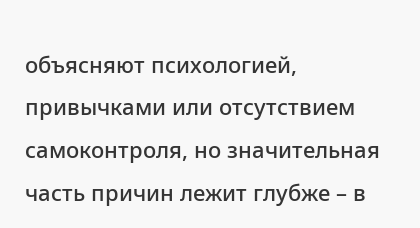объясняют психологией, привычками или отсутствием самоконтроля, но значительная часть причин лежит глубже – в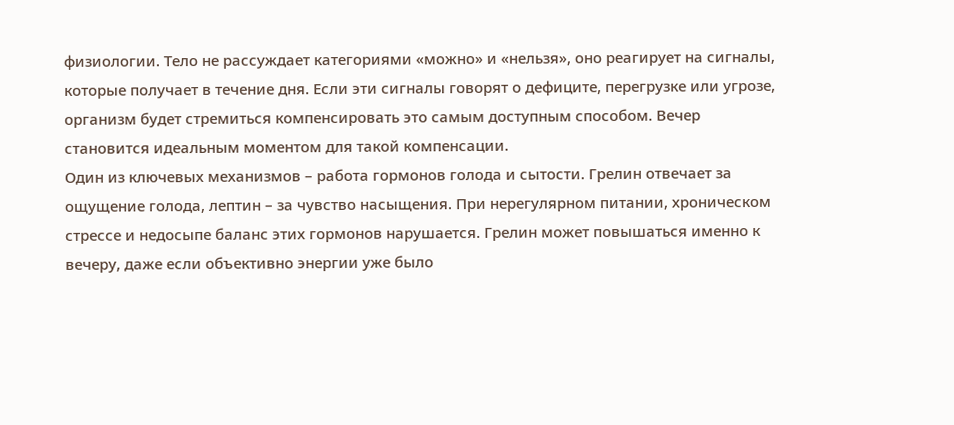физиологии. Тело не рассуждает категориями «можно» и «нельзя», оно реагирует на сигналы, которые получает в течение дня. Если эти сигналы говорят о дефиците, перегрузке или угрозе, организм будет стремиться компенсировать это самым доступным способом. Вечер становится идеальным моментом для такой компенсации.
Один из ключевых механизмов – работа гормонов голода и сытости. Грелин отвечает за ощущение голода, лептин – за чувство насыщения. При нерегулярном питании, хроническом стрессе и недосыпе баланс этих гормонов нарушается. Грелин может повышаться именно к вечеру, даже если объективно энергии уже было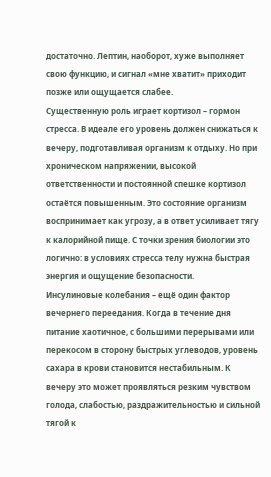достаточно. Лептин, наоборот, хуже выполняет свою функцию, и сигнал «мне хватит» приходит позже или ощущается слабее.
Существенную роль играет кортизол – гормон стресса. В идеале его уровень должен снижаться к вечеру, подготавливая организм к отдыху. Но при хроническом напряжении, высокой ответственности и постоянной спешке кортизол остаётся повышенным. Это состояние организм воспринимает как угрозу, а в ответ усиливает тягу к калорийной пище. С точки зрения биологии это логично: в условиях стресса телу нужна быстрая энергия и ощущение безопасности.
Инсулиновые колебания – ещё один фактор вечернего переедания. Когда в течение дня питание хаотичное, с большими перерывами или перекосом в сторону быстрых углеводов, уровень сахара в крови становится нестабильным. К вечеру это может проявляться резким чувством голода, слабостью, раздражительностью и сильной тягой к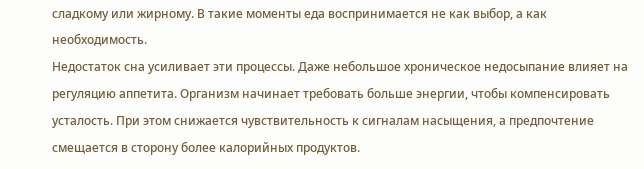сладкому или жирному. В такие моменты еда воспринимается не как выбор, а как необходимость.
Недостаток сна усиливает эти процессы. Даже небольшое хроническое недосыпание влияет на регуляцию аппетита. Организм начинает требовать больше энергии, чтобы компенсировать усталость. При этом снижается чувствительность к сигналам насыщения, а предпочтение смещается в сторону более калорийных продуктов.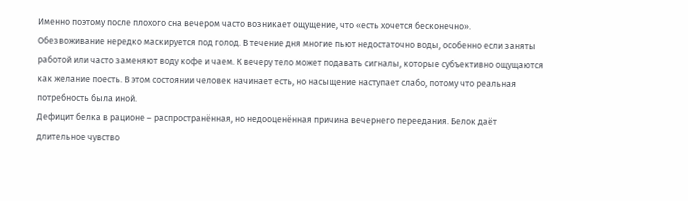Именно поэтому после плохого сна вечером часто возникает ощущение, что «есть хочется бесконечно».
Обезвоживание нередко маскируется под голод. В течение дня многие пьют недостаточно воды, особенно если заняты работой или часто заменяют воду кофе и чаем. К вечеру тело может подавать сигналы, которые субъективно ощущаются как желание поесть. В этом состоянии человек начинает есть, но насыщение наступает слабо, потому что реальная потребность была иной.
Дефицит белка в рационе – распространённая, но недооценённая причина вечернего переедания. Белок даёт длительное чувство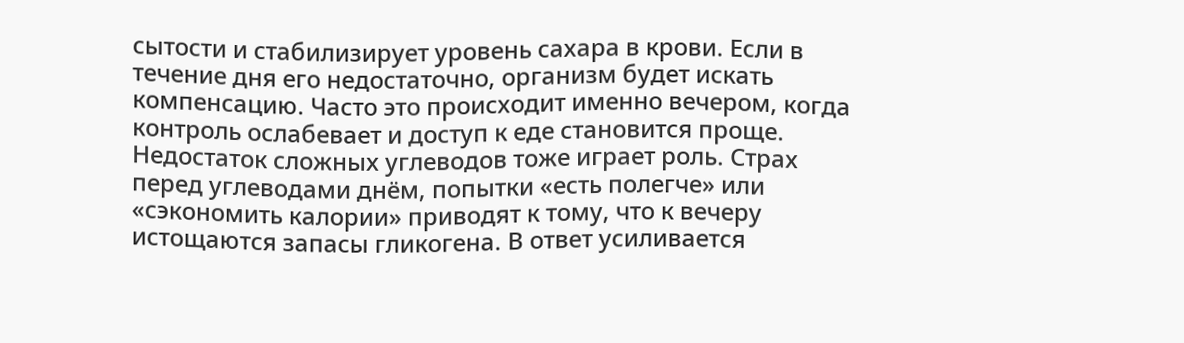сытости и стабилизирует уровень сахара в крови. Если в течение дня его недостаточно, организм будет искать компенсацию. Часто это происходит именно вечером, когда контроль ослабевает и доступ к еде становится проще.
Недостаток сложных углеводов тоже играет роль. Страх перед углеводами днём, попытки «есть полегче» или «сэкономить калории» приводят к тому, что к вечеру истощаются запасы гликогена. В ответ усиливается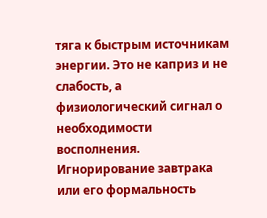тяга к быстрым источникам энергии. Это не каприз и не слабость, а физиологический сигнал о необходимости восполнения.
Игнорирование завтрака или его формальность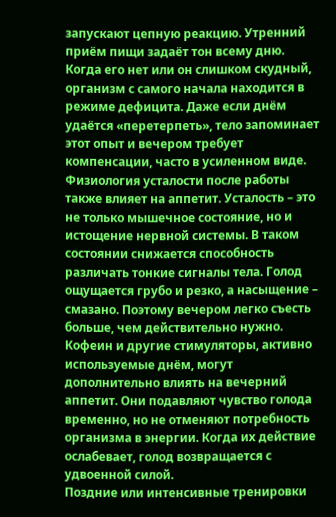запускают цепную реакцию. Утренний приём пищи задаёт тон всему дню. Когда его нет или он слишком скудный, организм с самого начала находится в режиме дефицита. Даже если днём удаётся «перетерпеть», тело запоминает этот опыт и вечером требует компенсации, часто в усиленном виде.
Физиология усталости после работы также влияет на аппетит. Усталость – это не только мышечное состояние, но и истощение нервной системы. В таком состоянии снижается способность различать тонкие сигналы тела. Голод ощущается грубо и резко, а насыщение – смазано. Поэтому вечером легко съесть больше, чем действительно нужно.
Кофеин и другие стимуляторы, активно используемые днём, могут дополнительно влиять на вечерний аппетит. Они подавляют чувство голода временно, но не отменяют потребность организма в энергии. Когда их действие ослабевает, голод возвращается с удвоенной силой.
Поздние или интенсивные тренировки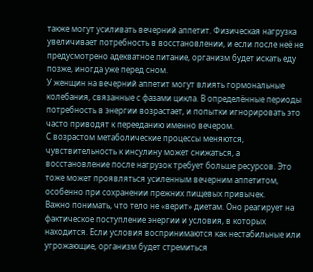также могут усиливать вечерний аппетит. Физическая нагрузка увеличивает потребность в восстановлении, и если после неё не предусмотрено адекватное питание, организм будет искать еду позже, иногда уже перед сном.
У женщин на вечерний аппетит могут влиять гормональные колебания, связанные с фазами цикла. В определённые периоды потребность в энергии возрастает, и попытки игнорировать это часто приводят к перееданию именно вечером.
С возрастом метаболические процессы меняются, чувствительность к инсулину может снижаться, а восстановление после нагрузок требует больше ресурсов. Это тоже может проявляться усиленным вечерним аппетитом, особенно при сохранении прежних пищевых привычек.
Важно понимать, что тело не «верит» диетам. Оно реагирует на фактическое поступление энергии и условия, в которых находится. Если условия воспринимаются как нестабильные или угрожающие, организм будет стремиться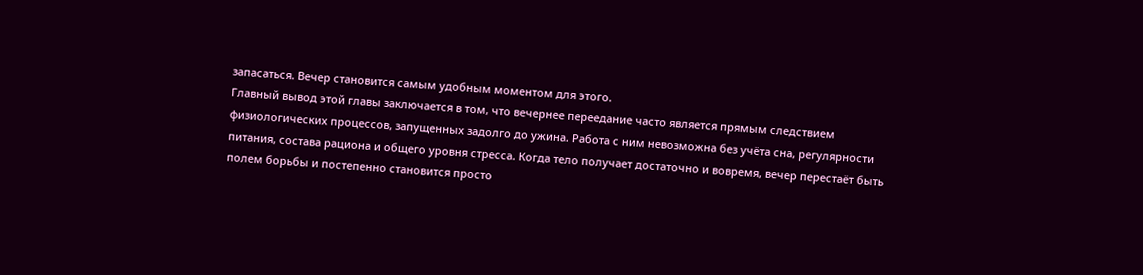запасаться. Вечер становится самым удобным моментом для этого.
Главный вывод этой главы заключается в том, что вечернее переедание часто является прямым следствием физиологических процессов, запущенных задолго до ужина. Работа с ним невозможна без учёта сна, регулярности питания, состава рациона и общего уровня стресса. Когда тело получает достаточно и вовремя, вечер перестаёт быть полем борьбы и постепенно становится просто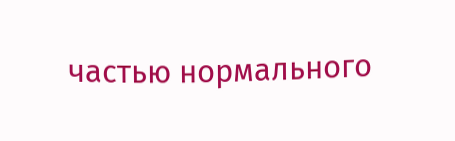частью нормального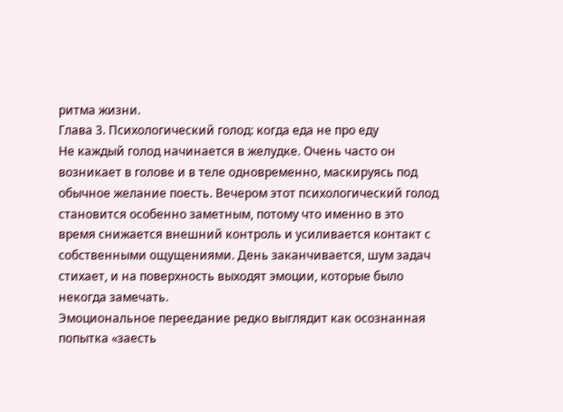ритма жизни.
Глава 3. Психологический голод: когда еда не про еду
Не каждый голод начинается в желудке. Очень часто он возникает в голове и в теле одновременно, маскируясь под обычное желание поесть. Вечером этот психологический голод становится особенно заметным, потому что именно в это время снижается внешний контроль и усиливается контакт с собственными ощущениями. День заканчивается, шум задач стихает, и на поверхность выходят эмоции, которые было некогда замечать.
Эмоциональное переедание редко выглядит как осознанная попытка «заесть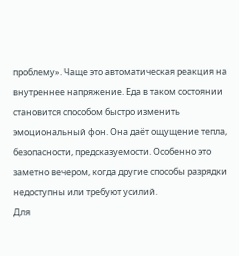проблему». Чаще это автоматическая реакция на внутреннее напряжение. Еда в таком состоянии становится способом быстро изменить эмоциональный фон. Она даёт ощущение тепла, безопасности, предсказуемости. Особенно это заметно вечером, когда другие способы разрядки недоступны или требуют усилий.
Для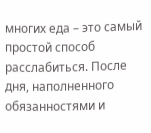многих еда – это самый простой способ расслабиться. После дня, наполненного обязанностями и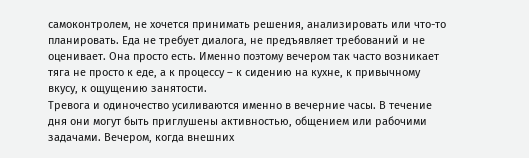самоконтролем, не хочется принимать решения, анализировать или что-то планировать. Еда не требует диалога, не предъявляет требований и не оценивает. Она просто есть. Именно поэтому вечером так часто возникает тяга не просто к еде, а к процессу – к сидению на кухне, к привычному вкусу, к ощущению занятости.
Тревога и одиночество усиливаются именно в вечерние часы. В течение дня они могут быть приглушены активностью, общением или рабочими задачами. Вечером, когда внешних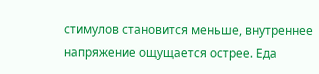стимулов становится меньше, внутреннее напряжение ощущается острее. Еда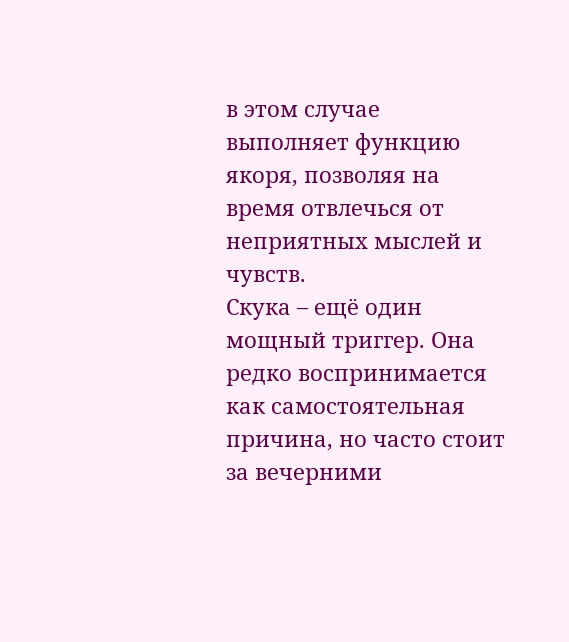в этом случае выполняет функцию якоря, позволяя на время отвлечься от неприятных мыслей и чувств.
Скука – ещё один мощный триггер. Она редко воспринимается как самостоятельная причина, но часто стоит за вечерними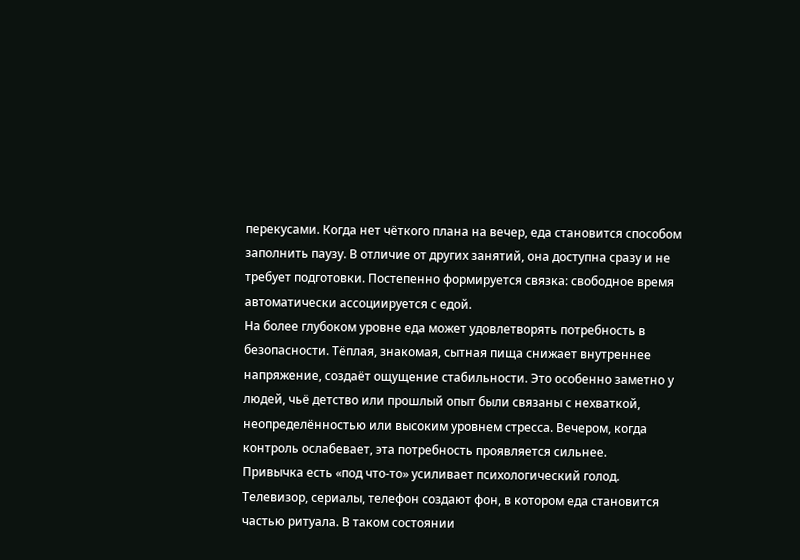перекусами. Когда нет чёткого плана на вечер, еда становится способом заполнить паузу. В отличие от других занятий, она доступна сразу и не требует подготовки. Постепенно формируется связка: свободное время автоматически ассоциируется с едой.
На более глубоком уровне еда может удовлетворять потребность в безопасности. Тёплая, знакомая, сытная пища снижает внутреннее напряжение, создаёт ощущение стабильности. Это особенно заметно у людей, чьё детство или прошлый опыт были связаны с нехваткой, неопределённостью или высоким уровнем стресса. Вечером, когда контроль ослабевает, эта потребность проявляется сильнее.
Привычка есть «под что-то» усиливает психологический голод. Телевизор, сериалы, телефон создают фон, в котором еда становится частью ритуала. В таком состоянии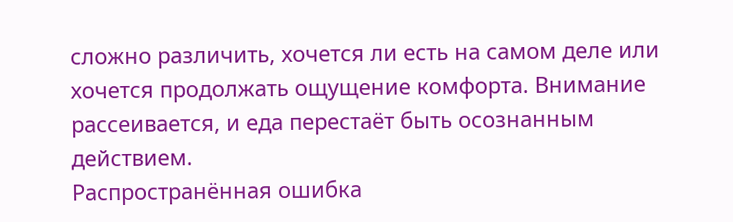сложно различить, хочется ли есть на самом деле или хочется продолжать ощущение комфорта. Внимание рассеивается, и еда перестаёт быть осознанным действием.
Распространённая ошибка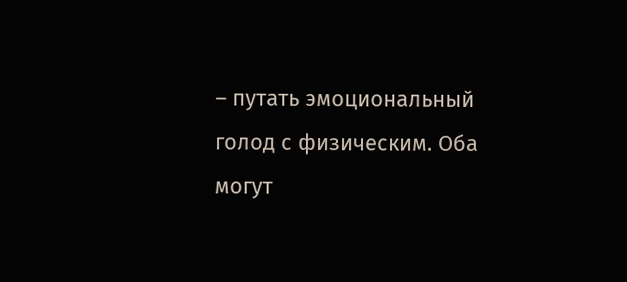– путать эмоциональный голод с физическим. Оба могут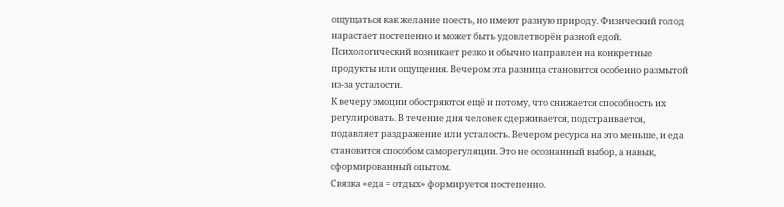ощущаться как желание поесть, но имеют разную природу. Физический голод нарастает постепенно и может быть удовлетворён разной едой. Психологический возникает резко и обычно направлен на конкретные продукты или ощущения. Вечером эта разница становится особенно размытой из-за усталости.
К вечеру эмоции обостряются ещё и потому, что снижается способность их регулировать. В течение дня человек сдерживается, подстраивается, подавляет раздражение или усталость. Вечером ресурса на это меньше, и еда становится способом саморегуляции. Это не осознанный выбор, а навык, сформированный опытом.
Связка «еда = отдых» формируется постепенно.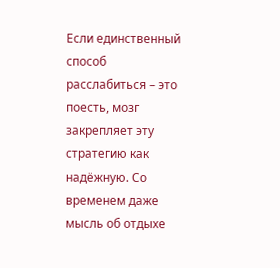Если единственный способ расслабиться – это поесть, мозг закрепляет эту стратегию как надёжную. Со временем даже мысль об отдыхе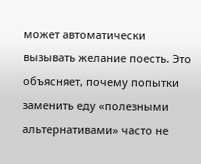может автоматически вызывать желание поесть. Это объясняет, почему попытки заменить еду «полезными альтернативами» часто не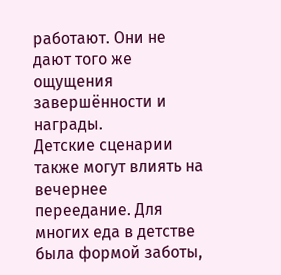работают. Они не дают того же ощущения завершённости и награды.
Детские сценарии также могут влиять на вечернее переедание. Для многих еда в детстве была формой заботы,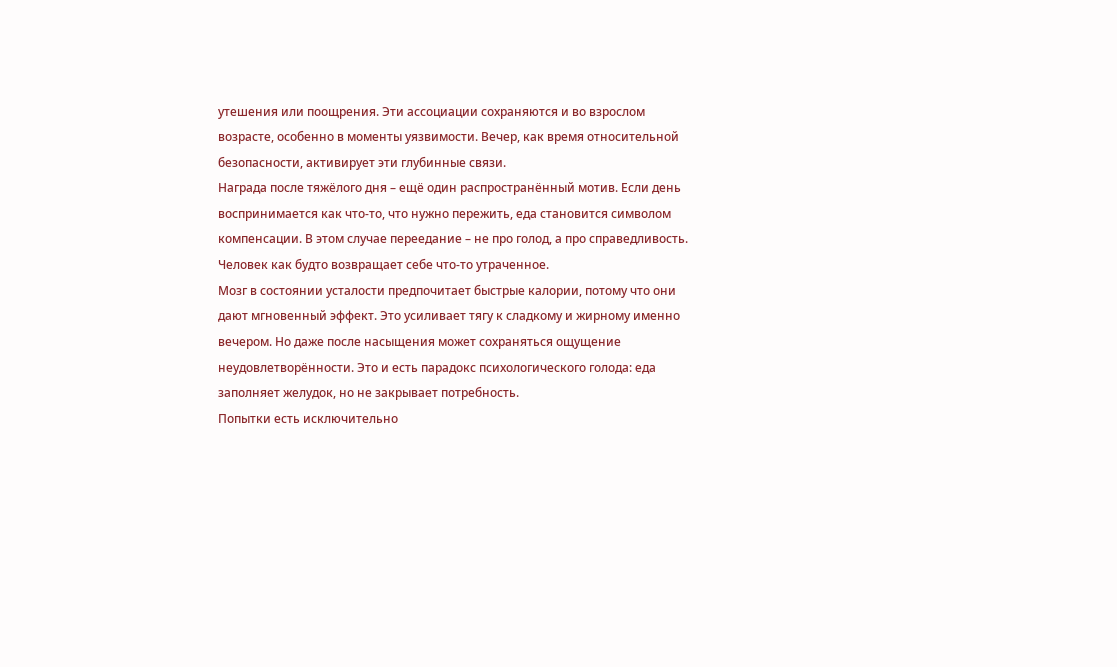утешения или поощрения. Эти ассоциации сохраняются и во взрослом возрасте, особенно в моменты уязвимости. Вечер, как время относительной безопасности, активирует эти глубинные связи.
Награда после тяжёлого дня – ещё один распространённый мотив. Если день воспринимается как что-то, что нужно пережить, еда становится символом компенсации. В этом случае переедание – не про голод, а про справедливость. Человек как будто возвращает себе что-то утраченное.
Мозг в состоянии усталости предпочитает быстрые калории, потому что они дают мгновенный эффект. Это усиливает тягу к сладкому и жирному именно вечером. Но даже после насыщения может сохраняться ощущение неудовлетворённости. Это и есть парадокс психологического голода: еда заполняет желудок, но не закрывает потребность.
Попытки есть исключительно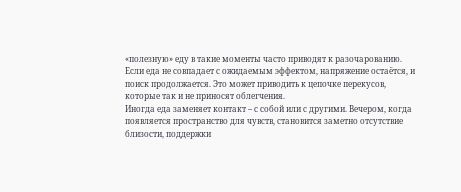«полезную» еду в такие моменты часто приводят к разочарованию. Если еда не совпадает с ожидаемым эффектом, напряжение остаётся, и поиск продолжается. Это может приводить к цепочке перекусов, которые так и не приносят облегчения.
Иногда еда заменяет контакт – с собой или с другими. Вечером, когда появляется пространство для чувств, становится заметно отсутствие близости, поддержки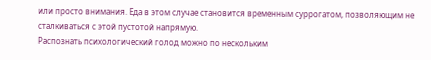или просто внимания. Еда в этом случае становится временным суррогатом, позволяющим не сталкиваться с этой пустотой напрямую.
Распознать психологический голод можно по нескольким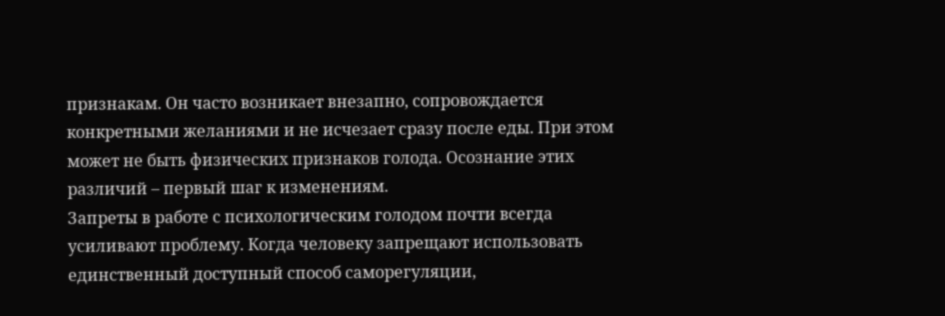признакам. Он часто возникает внезапно, сопровождается конкретными желаниями и не исчезает сразу после еды. При этом может не быть физических признаков голода. Осознание этих различий – первый шаг к изменениям.
Запреты в работе с психологическим голодом почти всегда усиливают проблему. Когда человеку запрещают использовать единственный доступный способ саморегуляции,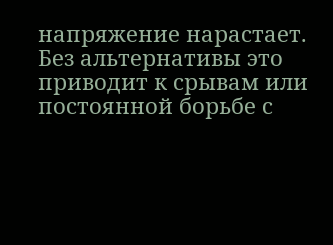напряжение нарастает. Без альтернативы это приводит к срывам или постоянной борьбе с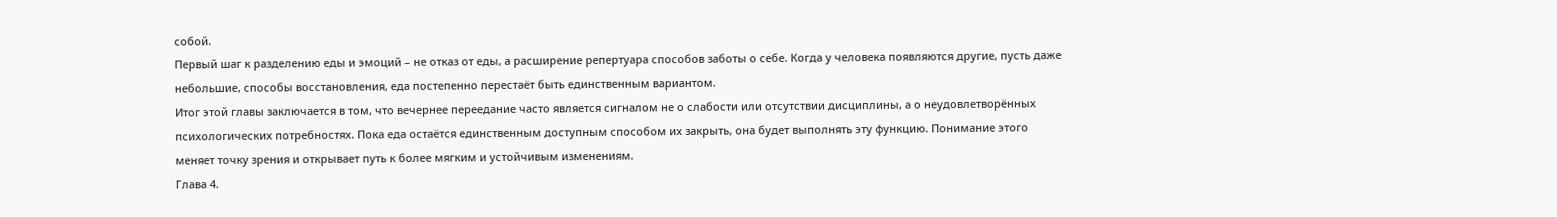собой.
Первый шаг к разделению еды и эмоций – не отказ от еды, а расширение репертуара способов заботы о себе. Когда у человека появляются другие, пусть даже небольшие, способы восстановления, еда постепенно перестаёт быть единственным вариантом.
Итог этой главы заключается в том, что вечернее переедание часто является сигналом не о слабости или отсутствии дисциплины, а о неудовлетворённых психологических потребностях. Пока еда остаётся единственным доступным способом их закрыть, она будет выполнять эту функцию. Понимание этого меняет точку зрения и открывает путь к более мягким и устойчивым изменениям.
Глава 4.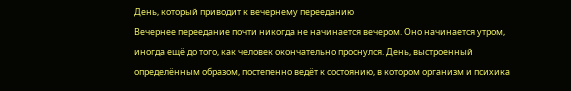День, который приводит к вечернему перееданию
Вечернее переедание почти никогда не начинается вечером. Оно начинается утром, иногда ещё до того, как человек окончательно проснулся. День, выстроенный определённым образом, постепенно ведёт к состоянию, в котором организм и психика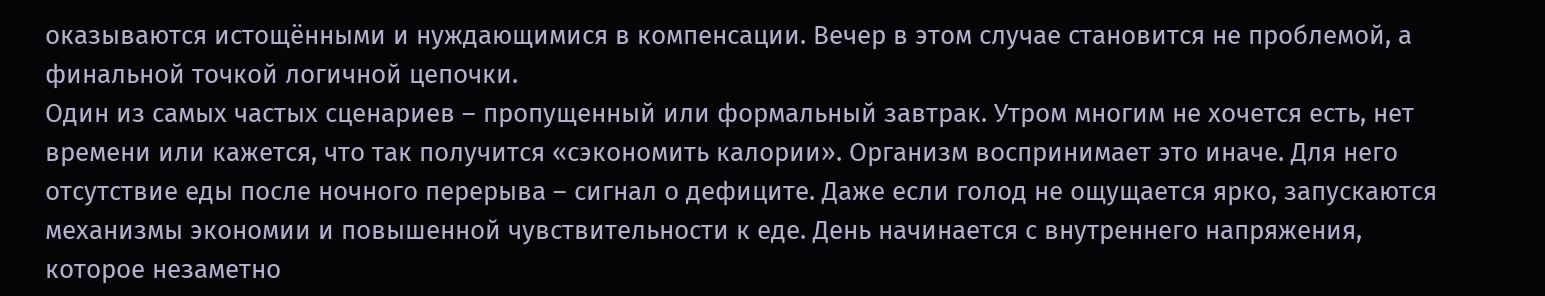оказываются истощёнными и нуждающимися в компенсации. Вечер в этом случае становится не проблемой, а финальной точкой логичной цепочки.
Один из самых частых сценариев – пропущенный или формальный завтрак. Утром многим не хочется есть, нет времени или кажется, что так получится «сэкономить калории». Организм воспринимает это иначе. Для него отсутствие еды после ночного перерыва – сигнал о дефиците. Даже если голод не ощущается ярко, запускаются механизмы экономии и повышенной чувствительности к еде. День начинается с внутреннего напряжения, которое незаметно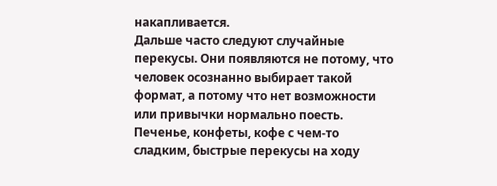накапливается.
Дальше часто следуют случайные перекусы. Они появляются не потому, что человек осознанно выбирает такой формат, а потому что нет возможности или привычки нормально поесть. Печенье, конфеты, кофе с чем-то сладким, быстрые перекусы на ходу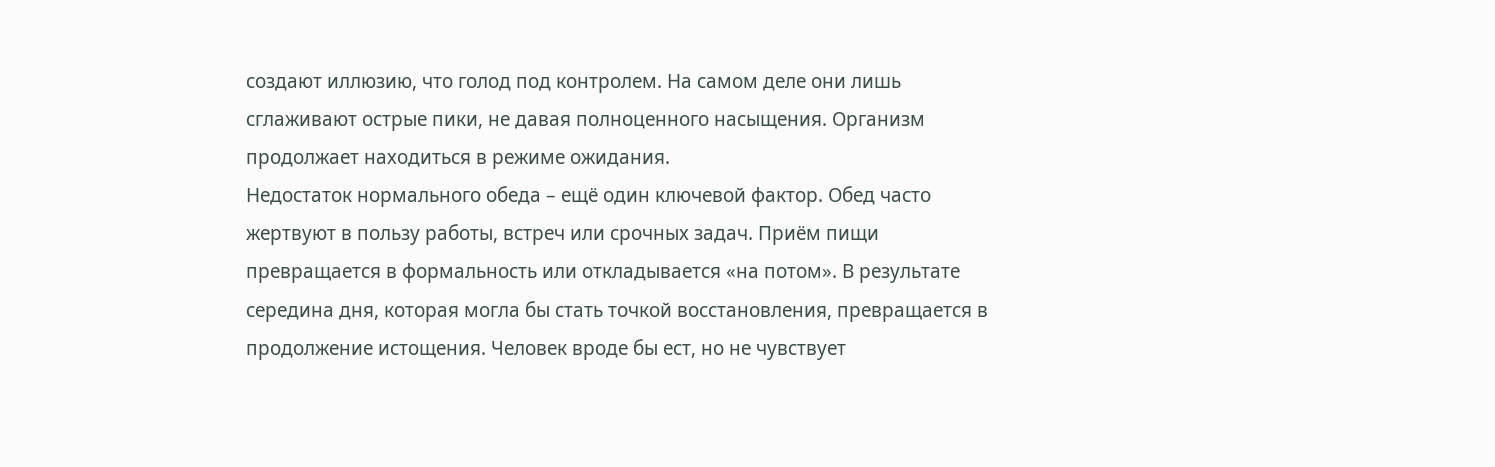создают иллюзию, что голод под контролем. На самом деле они лишь сглаживают острые пики, не давая полноценного насыщения. Организм продолжает находиться в режиме ожидания.
Недостаток нормального обеда – ещё один ключевой фактор. Обед часто жертвуют в пользу работы, встреч или срочных задач. Приём пищи превращается в формальность или откладывается «на потом». В результате середина дня, которая могла бы стать точкой восстановления, превращается в продолжение истощения. Человек вроде бы ест, но не чувствует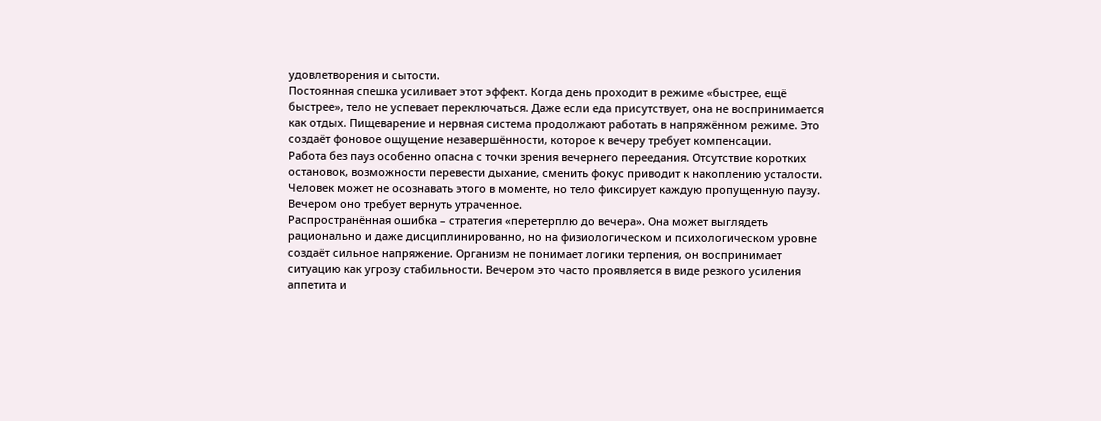удовлетворения и сытости.
Постоянная спешка усиливает этот эффект. Когда день проходит в режиме «быстрее, ещё быстрее», тело не успевает переключаться. Даже если еда присутствует, она не воспринимается как отдых. Пищеварение и нервная система продолжают работать в напряжённом режиме. Это создаёт фоновое ощущение незавершённости, которое к вечеру требует компенсации.
Работа без пауз особенно опасна с точки зрения вечернего переедания. Отсутствие коротких остановок, возможности перевести дыхание, сменить фокус приводит к накоплению усталости. Человек может не осознавать этого в моменте, но тело фиксирует каждую пропущенную паузу. Вечером оно требует вернуть утраченное.
Распространённая ошибка – стратегия «перетерплю до вечера». Она может выглядеть рационально и даже дисциплинированно, но на физиологическом и психологическом уровне создаёт сильное напряжение. Организм не понимает логики терпения, он воспринимает ситуацию как угрозу стабильности. Вечером это часто проявляется в виде резкого усиления аппетита и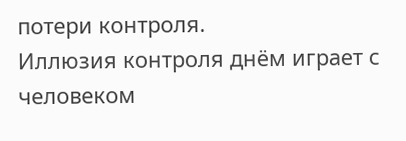потери контроля.
Иллюзия контроля днём играет с человеком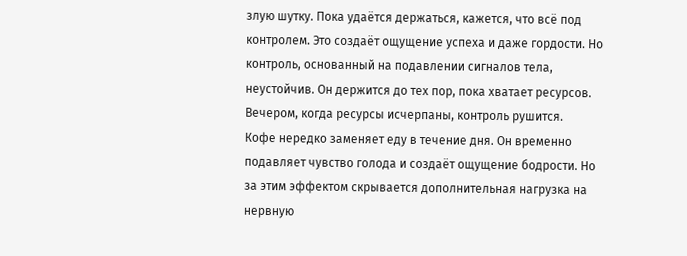злую шутку. Пока удаётся держаться, кажется, что всё под контролем. Это создаёт ощущение успеха и даже гордости. Но контроль, основанный на подавлении сигналов тела, неустойчив. Он держится до тех пор, пока хватает ресурсов. Вечером, когда ресурсы исчерпаны, контроль рушится.
Кофе нередко заменяет еду в течение дня. Он временно подавляет чувство голода и создаёт ощущение бодрости. Но за этим эффектом скрывается дополнительная нагрузка на нервную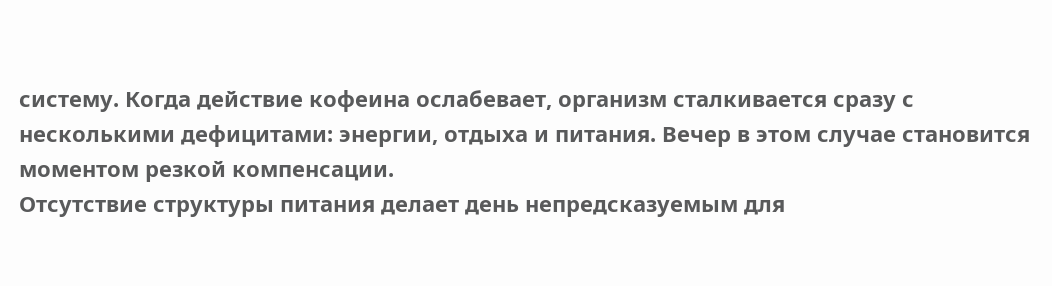систему. Когда действие кофеина ослабевает, организм сталкивается сразу с несколькими дефицитами: энергии, отдыха и питания. Вечер в этом случае становится моментом резкой компенсации.
Отсутствие структуры питания делает день непредсказуемым для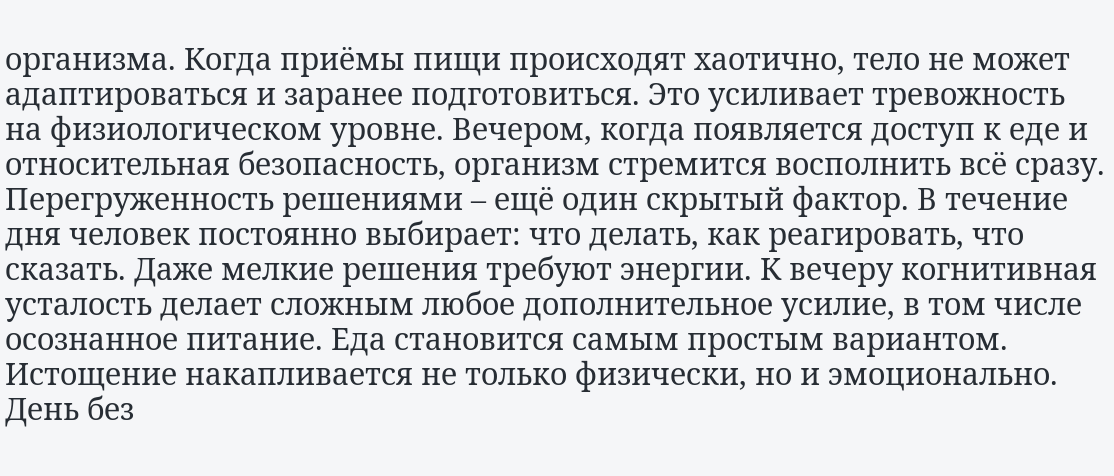организма. Когда приёмы пищи происходят хаотично, тело не может адаптироваться и заранее подготовиться. Это усиливает тревожность на физиологическом уровне. Вечером, когда появляется доступ к еде и относительная безопасность, организм стремится восполнить всё сразу.
Перегруженность решениями – ещё один скрытый фактор. В течение дня человек постоянно выбирает: что делать, как реагировать, что сказать. Даже мелкие решения требуют энергии. К вечеру когнитивная усталость делает сложным любое дополнительное усилие, в том числе осознанное питание. Еда становится самым простым вариантом.
Истощение накапливается не только физически, но и эмоционально. День без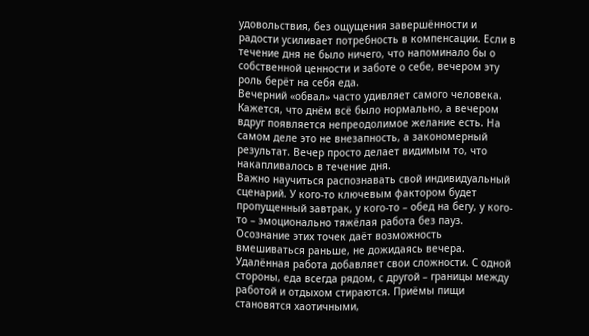удовольствия, без ощущения завершённости и радости усиливает потребность в компенсации. Если в течение дня не было ничего, что напоминало бы о собственной ценности и заботе о себе, вечером эту роль берёт на себя еда.
Вечерний «обвал» часто удивляет самого человека. Кажется, что днём всё было нормально, а вечером вдруг появляется непреодолимое желание есть. На самом деле это не внезапность, а закономерный результат. Вечер просто делает видимым то, что накапливалось в течение дня.
Важно научиться распознавать свой индивидуальный сценарий. У кого-то ключевым фактором будет пропущенный завтрак, у кого-то – обед на бегу, у кого-то – эмоционально тяжёлая работа без пауз. Осознание этих точек даёт возможность вмешиваться раньше, не дожидаясь вечера.
Удалённая работа добавляет свои сложности. С одной стороны, еда всегда рядом, с другой – границы между работой и отдыхом стираются. Приёмы пищи становятся хаотичными,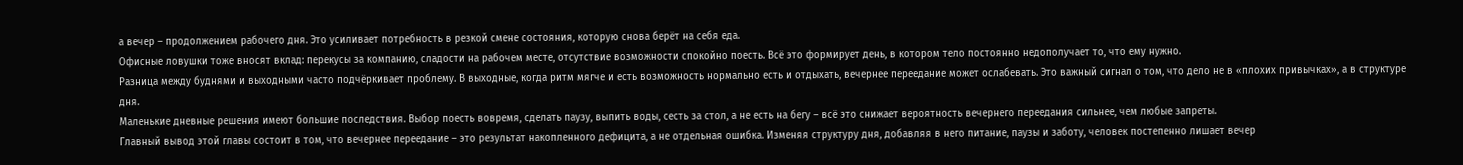а вечер – продолжением рабочего дня. Это усиливает потребность в резкой смене состояния, которую снова берёт на себя еда.
Офисные ловушки тоже вносят вклад: перекусы за компанию, сладости на рабочем месте, отсутствие возможности спокойно поесть. Всё это формирует день, в котором тело постоянно недополучает то, что ему нужно.
Разница между буднями и выходными часто подчёркивает проблему. В выходные, когда ритм мягче и есть возможность нормально есть и отдыхать, вечернее переедание может ослабевать. Это важный сигнал о том, что дело не в «плохих привычках», а в структуре дня.
Маленькие дневные решения имеют большие последствия. Выбор поесть вовремя, сделать паузу, выпить воды, сесть за стол, а не есть на бегу – всё это снижает вероятность вечернего переедания сильнее, чем любые запреты.
Главный вывод этой главы состоит в том, что вечернее переедание – это результат накопленного дефицита, а не отдельная ошибка. Изменяя структуру дня, добавляя в него питание, паузы и заботу, человек постепенно лишает вечер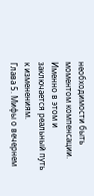необходимости быть моментом компенсации. Именно в этом и заключается реальный путь к изменениям.
Глава 5. Мифы о вечернем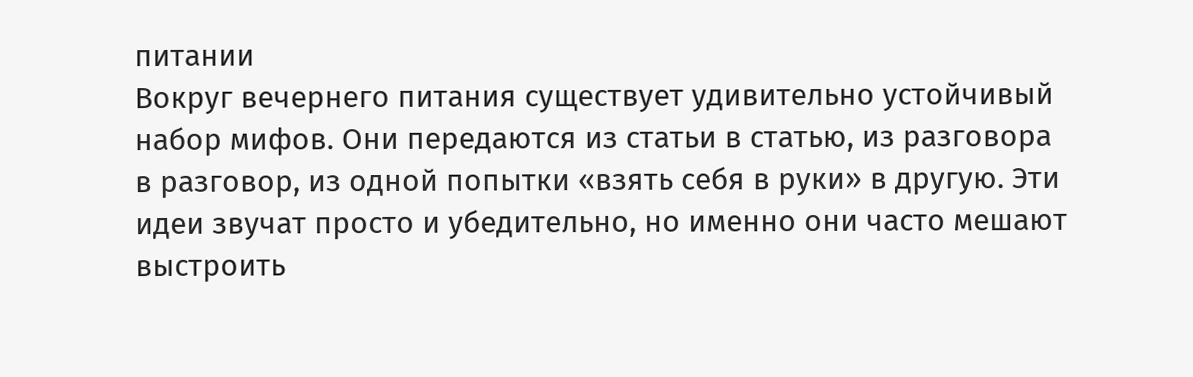питании
Вокруг вечернего питания существует удивительно устойчивый набор мифов. Они передаются из статьи в статью, из разговора в разговор, из одной попытки «взять себя в руки» в другую. Эти идеи звучат просто и убедительно, но именно они часто мешают выстроить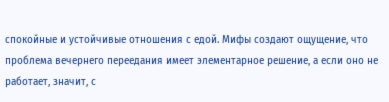спокойные и устойчивые отношения с едой. Мифы создают ощущение, что проблема вечернего переедания имеет элементарное решение, а если оно не работает, значит, с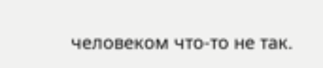человеком что-то не так.